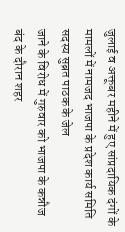जुलाई व अक्तूबर महीने में हुए सांप्रदायिक दंगों के
मामलों में नामजद भाजपा के प्रदेश कार्य समिति सदस्य सुब्रत पाठक के जेल
जाने के विरोध में गुरुवार को भाजपा के कन्नौज बंद के दौरान शहर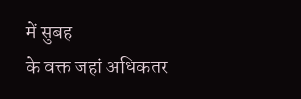में सुबह
के वक्त जहां अधिकतर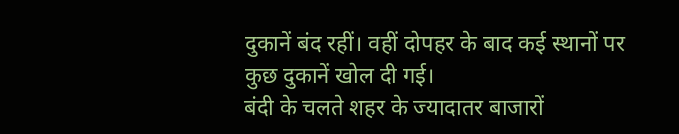दुकानें बंद रहीं। वहीं दोपहर के बाद कई स्थानों पर
कुछ दुकानें खोल दी गई।
बंदी के चलते शहर के ज्यादातर बाजारों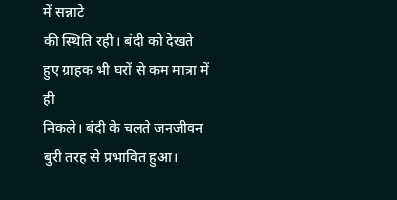में सन्नाटे
की स्थिति रही। बंदी को देखते हुए ग्राहक भी घरों से कम मात्रा में ही
निकले। बंदी के चलते जनजीवन बुरी तरह से प्रभावित हुआ।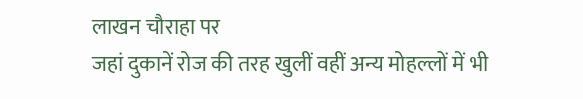लाखन चौराहा पर
जहां दुकानें रोज की तरह खुलीं वहीं अन्य मोहल्लों में भी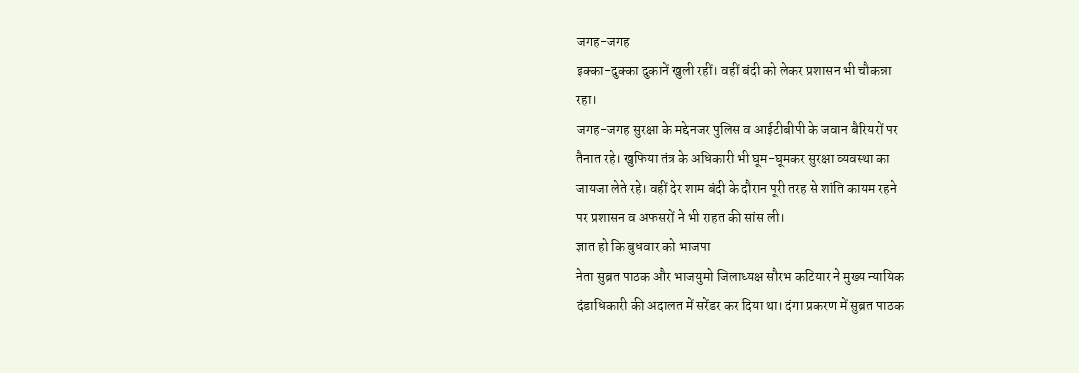जगह-जगह
इक्का-दुक्का दुकानें खुली रहीं। वहीं बंदी को लेकर प्रशासन भी चौकन्ना
रहा।
जगह-जगह सुरक्षा के मद्देनजर पुलिस व आईटीबीपी के जवान बैरियरों पर
तैनात रहे। खुफिया तंत्र के अधिकारी भी घूम-घूमकर सुरक्षा व्यवस्था का
जायजा लेते रहे। वहीं देर शाम बंदी के दौरान पूरी तरह से शांति कायम रहने
पर प्रशासन व अफसरों ने भी राहत की सांस ली।
ज्ञात हो कि बुधवार को भाजपा
नेता सुब्रत पाठक और भाजयुमो जिलाध्यक्ष सौरभ कटियार ने मुख्य न्यायिक
दंडाधिकारी की अदालत में सरेंडर कर दिया था। दंगा प्रकरण में सुब्रत पाठक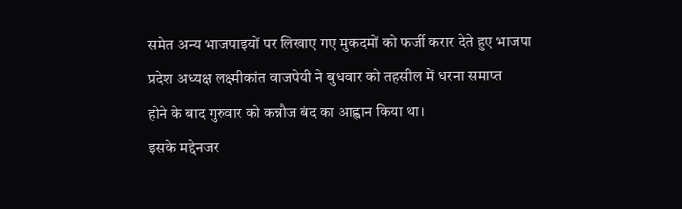समेत अन्य भाजपाइयों पर लिखाए गए मुकदमों को फर्जी करार देते हुए भाजपा
प्रदेश अध्यक्ष लक्ष्मीकांत वाजपेयी ने बुधवार को तहसील में धरना समाप्त
होने के बाद गुरुवार को कन्नौज बंद का आह्वान किया था।
इसके मद्देनजर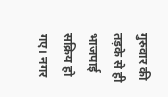गुरुवार की तड़के से ही भाजपाई सक्रिय हो गए। नगर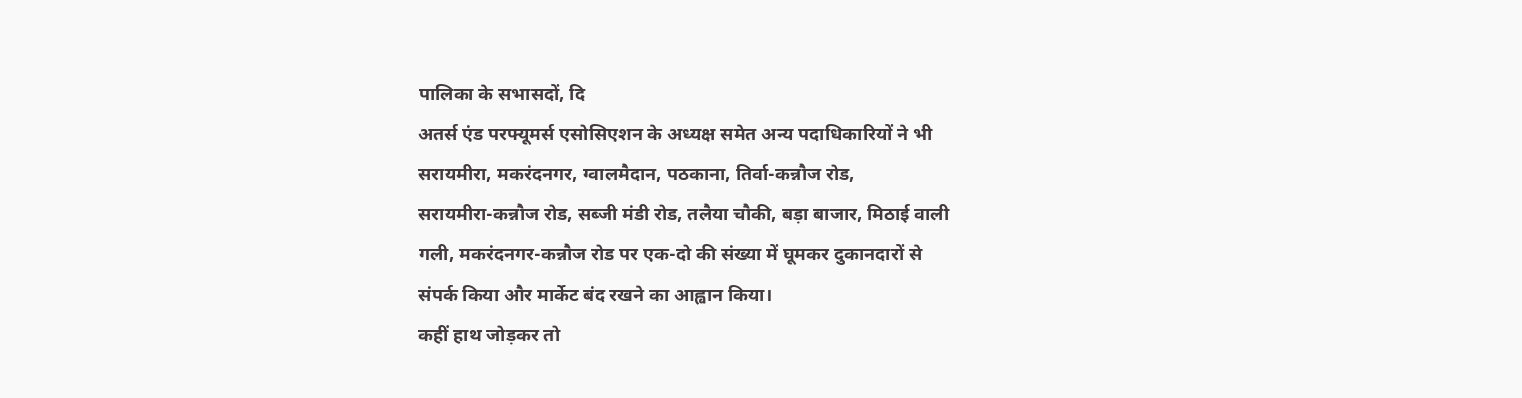पालिका के सभासदों, दि
अतर्स एंड परफ्यूमर्स एसोसिएशन के अध्यक्ष समेत अन्य पदाधिकारियों ने भी
सरायमीरा, मकरंदनगर, ग्वालमैदान, पठकाना, तिर्वा-कन्नौज रोड,
सरायमीरा-कन्नौज रोड, सब्जी मंडी रोड, तलैया चौकी, बड़ा बाजार, मिठाई वाली
गली, मकरंदनगर-कन्नौज रोड पर एक-दो की संख्या में घूमकर दुकानदारों से
संपर्क किया और मार्केट बंद रखने का आह्वान किया।
कहीं हाथ जोड़कर तो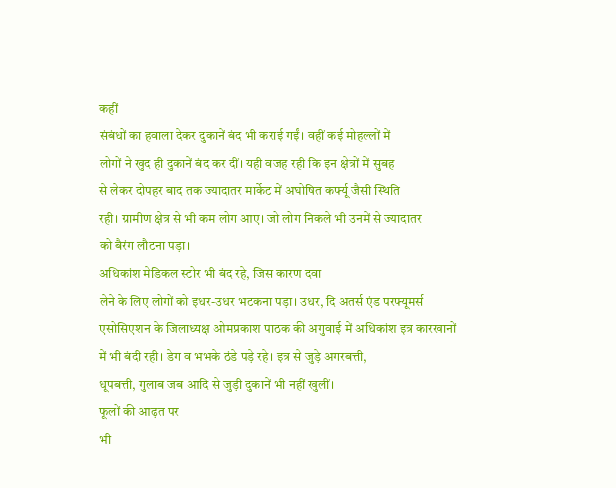कहीं
संबंधों का हवाला देकर दुकानें बंद भी कराई गईं। वहीं कई मोहल्लों में
लोगों ने खुद ही दुकानें बंद कर दीं। यही वजह रही कि इन क्षेत्रों में सुबह
से लेकर दोपहर बाद तक ज्यादातर मार्केट में अघोषित कर्फ्यू जैसी स्थिति
रही। ग्रामीण क्षेत्र से भी कम लोग आए। जो लोग निकले भी उनमें से ज्यादातर
को बैरंग लौटना पड़ा।
अधिकांश मेडिकल स्टोर भी बंद रहे, जिस कारण दवा
लेने के लिए लोगों को इधर-उधर भटकना पड़ा। उधर, दि अतर्स एंड परफ्यूमर्स
एसोसिएशन के जिलाध्यक्ष ओमप्रकाश पाठक की अगुवाई में अधिकांश इत्र कारखानों
में भी बंदी रही। डेग व भभके ठंडे पड़े रहे। इत्र से जुड़े अगरबत्ती,
धूपबत्ती, गुलाब जब आदि से जुड़ी दुकानें भी नहीं खुलीं।
फूलों की आढ़त पर
भी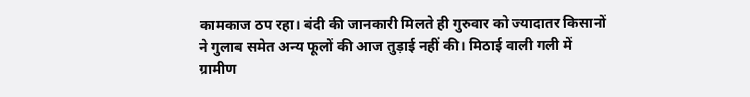कामकाज ठप रहा। बंदी की जानकारी मिलते ही गुरुवार को ज्यादातर किसानों
ने गुलाब समेत अन्य फूलों की आज तुड़ाई नहीं की। मिठाई वाली गली में
ग्रामीण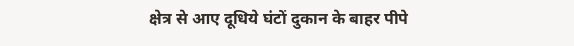क्षेत्र से आए दूधिये घंटों दुकान के बाहर पीपे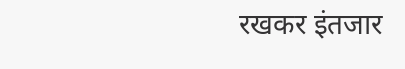रखकर इंतजार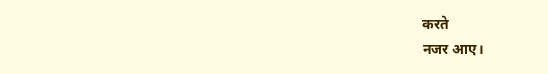करते
नजर आए।